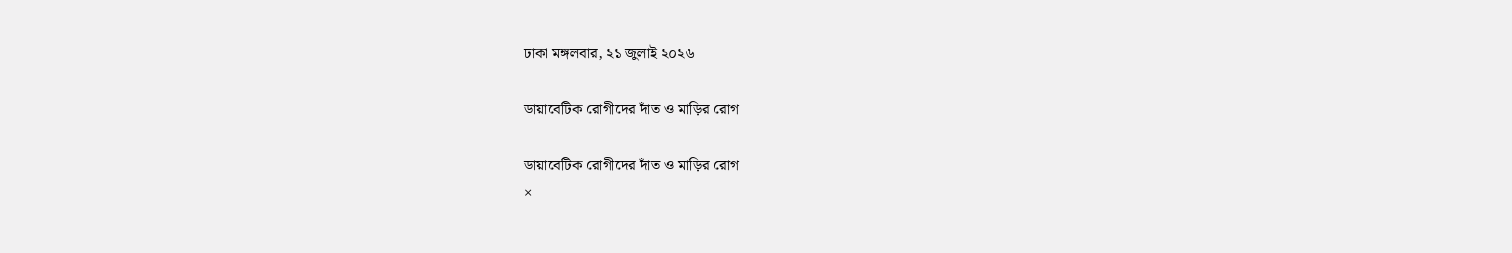ঢাকা মঙ্গলবার, ২১ জুলাই ২০২৬

ডায়াবেটিক রোগীদের দাঁত ও মাড়ির রোগ

ডায়াবেটিক রোগীদের দাঁত ও মাড়ির রোগ
×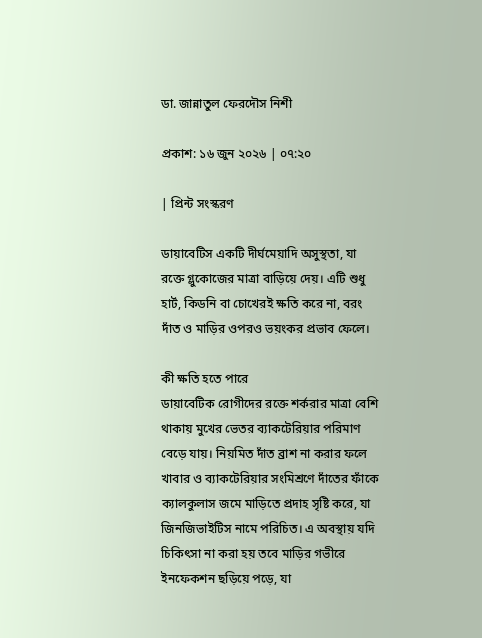ডা. জান্নাতুল ফেরদৌস নিশী

প্রকাশ: ১৬ জুন ২০২৬ | ০৭:২০

| প্রিন্ট সংস্করণ

ডায়াবেটিস একটি দীর্ঘমেয়াদি অসুস্থতা, যা রক্তে গ্লুকোজের মাত্রা বাড়িয়ে দেয়। এটি শুধু হার্ট, কিডনি বা চোখেরই ক্ষতি করে না, বরং দাঁত ও মাড়ির ওপরও ভয়ংকর প্রভাব ফেলে।

কী ক্ষতি হতে পারে
ডায়াবেটিক রোগীদের রক্তে শর্করার মাত্রা বেশি থাকায় মুখের ভেতর ব্যাকটেরিয়ার পরিমাণ বেড়ে যায়। নিয়মিত দাঁত ব্রাশ না করার ফলে খাবার ও ব্যাকটেরিয়ার সংমিশ্রণে দাঁতের ফাঁকে ক্যালকুলাস জমে মাড়িতে প্রদাহ সৃষ্টি করে, যা জিনজিভাইটিস নামে পরিচিত। এ অবস্থায় যদি চিকিৎসা না করা হয় তবে মাড়ির গভীরে ইনফেকশন ছড়িয়ে পড়ে, যা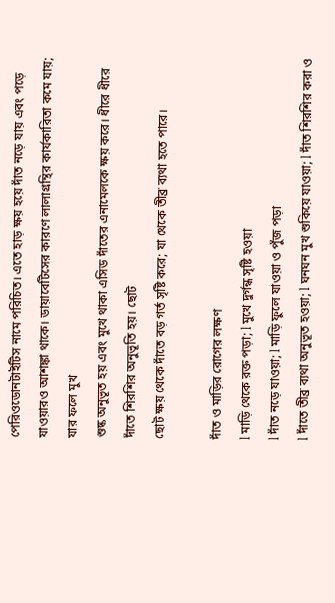পেরিওডোনটাইটিস নামে পরিচিত। এতে হাড় ক্ষয় হয়ে দাঁত নড়ে যায় এবং পড়ে যাওয়ারও আশঙ্কা থাকে। ডায়াবেটিসের কারণে লালাগ্রন্থির কার্যকারিতা কমে যায়; যার ফলে মুখ
শুষ্ক অনুভূত হয় এবং মুখে থাকা এসিড দাঁতের এনামেলকে ক্ষয় করে। ধীরে ধীরে দাঁতে শিরশির অনুভূতি হয়। ছোট
ছোট ক্ষয় থেকে দাঁতে বড় গর্ত সৃষ্টি করে; যা থেকে তীব্র ব্যথা হতে পারে।

দাঁত ও মাড়ির রোগের লক্ষণ
l মাড়ি থেকে রক্ত পড়া; l মুখে দুর্গন্ধ সৃষ্টি হওয়া
l দাঁত নড়ে যাওয়া; l মাড়ি ফুলে যাওয়া ও পুঁজ পড়া
l দাঁতে তীব্র ব্যথা অনুভূত হওয়া; l ঘনঘন মুখ শুকিয়ে যাওয়া; l দাঁত শিরশির করা ও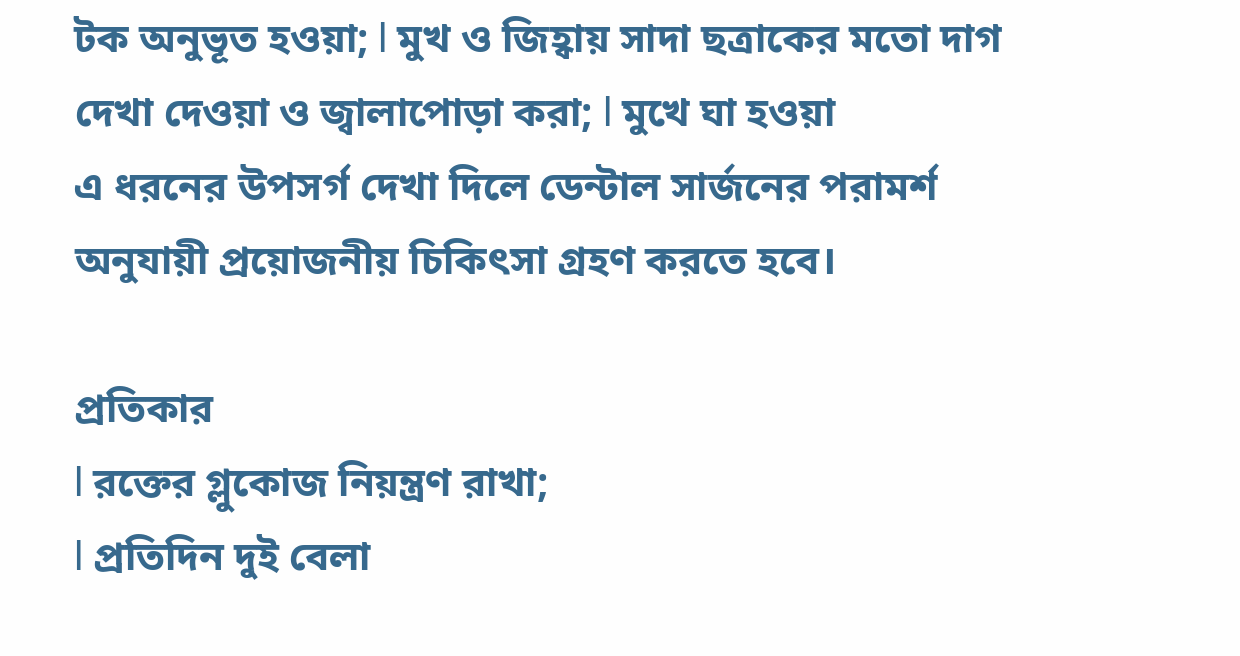টক অনুভূত হওয়া; l মুখ ও জিহ্বায় সাদা ছত্রাকের মতো দাগ দেখা দেওয়া ও জ্বালাপোড়া করা; l মুখে ঘা হওয়া
এ ধরনের উপসর্গ দেখা দিলে ডেন্টাল সার্জনের পরামর্শ অনুযায়ী প্রয়োজনীয় চিকিৎসা গ্রহণ করতে হবে।

প্রতিকার
l রক্তের গ্লুকোজ নিয়ন্ত্রণ রাখা;
l প্রতিদিন দুই বেলা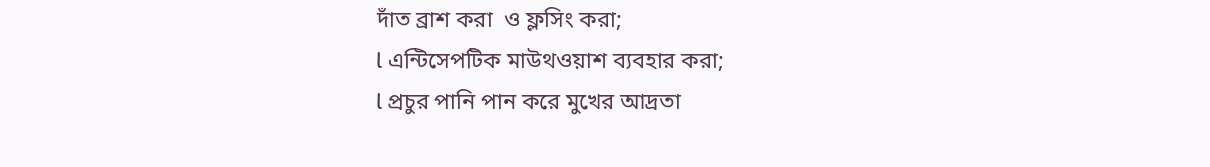দাঁত ব্রাশ করা  ও ফ্লসিং করা;
l এন্টিসেপটিক মাউথওয়াশ ব্যবহার করা;
l প্রচুর পানি পান করে মুখের আদ্রতা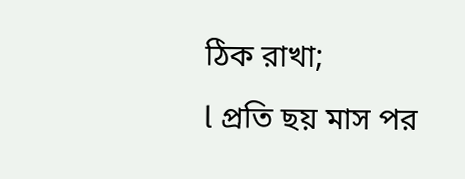ঠিক রাখা;
l প্রতি ছয় মাস পর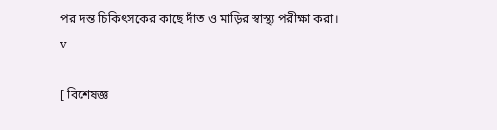পর দন্ত চিকিৎসকের কাছে দাঁত ও মাড়ির স্বাস্থ্য পরীক্ষা করা। v

[ বিশেষজ্ঞ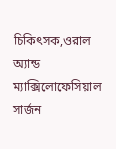চিকিৎসক,ওরাল অ্যান্ড
ম্যাক্সিলোফেসিয়াল সার্জন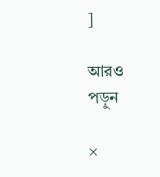]

আরও পড়ুন

×